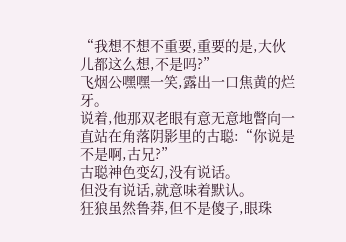“我想不想不重要,重要的是,大伙儿都这么想,不是吗?”
飞烟公嘿嘿一笑,露出一口焦黄的烂牙。
说着,他那双老眼有意无意地瞥向一直站在角落阴影里的古聪:“你说是不是啊,古兄?”
古聪神色变幻,没有说话。
但没有说话,就意味着默认。
狂狼虽然鲁莽,但不是傻子,眼珠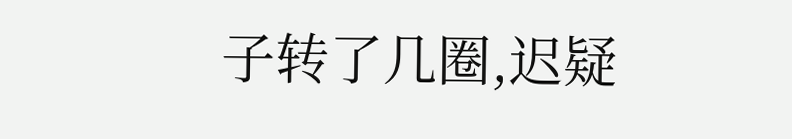子转了几圈,迟疑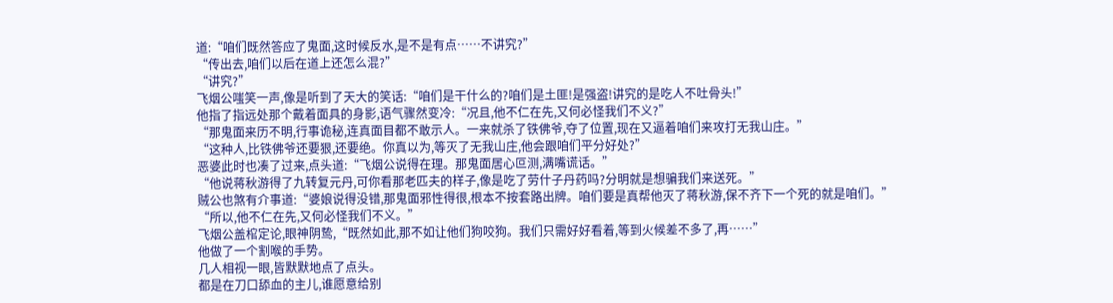道:“咱们既然答应了鬼面,这时候反水,是不是有点……不讲究?”
“传出去,咱们以后在道上还怎么混?”
“讲究?”
飞烟公嗤笑一声,像是听到了天大的笑话:“咱们是干什么的?咱们是土匪!是强盗!讲究的是吃人不吐骨头!”
他指了指远处那个戴着面具的身影,语气骤然变冷:“况且,他不仁在先,又何必怪我们不义?”
“那鬼面来历不明,行事诡秘,连真面目都不敢示人。一来就杀了铁佛爷,夺了位置,现在又逼着咱们来攻打无我山庄。”
“这种人,比铁佛爷还要狠,还要绝。你真以为,等灭了无我山庄,他会跟咱们平分好处?”
恶婆此时也凑了过来,点头道:“飞烟公说得在理。那鬼面居心叵测,满嘴谎话。”
“他说蒋秋游得了九转复元丹,可你看那老匹夫的样子,像是吃了劳什子丹药吗?分明就是想骗我们来送死。”
贼公也煞有介事道:“婆娘说得没错,那鬼面邪性得很,根本不按套路出牌。咱们要是真帮他灭了蒋秋游,保不齐下一个死的就是咱们。”
“所以,他不仁在先,又何必怪我们不义。”
飞烟公盖棺定论,眼神阴鸷,“既然如此,那不如让他们狗咬狗。我们只需好好看着,等到火候差不多了,再……”
他做了一个割喉的手势。
几人相视一眼,皆默默地点了点头。
都是在刀口舔血的主儿,谁愿意给别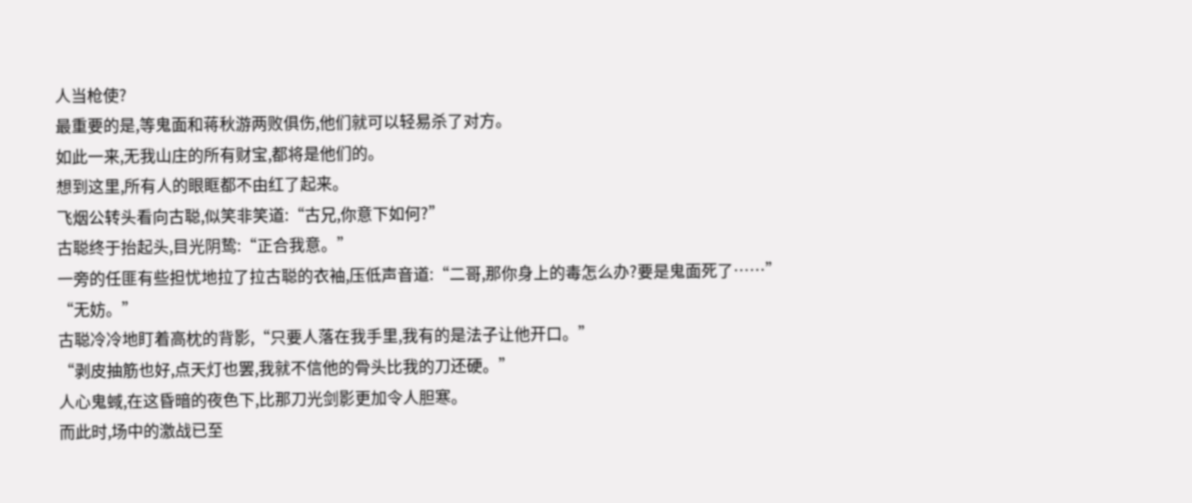人当枪使?
最重要的是,等鬼面和蒋秋游两败俱伤,他们就可以轻易杀了对方。
如此一来,无我山庄的所有财宝,都将是他们的。
想到这里,所有人的眼眶都不由红了起来。
飞烟公转头看向古聪,似笑非笑道:“古兄,你意下如何?”
古聪终于抬起头,目光阴鸷:“正合我意。”
一旁的任匪有些担忧地拉了拉古聪的衣袖,压低声音道:“二哥,那你身上的毒怎么办?要是鬼面死了……”
“无妨。”
古聪冷冷地盯着高枕的背影,“只要人落在我手里,我有的是法子让他开口。”
“剥皮抽筋也好,点天灯也罢,我就不信他的骨头比我的刀还硬。”
人心鬼蜮,在这昏暗的夜色下,比那刀光剑影更加令人胆寒。
而此时,场中的激战已至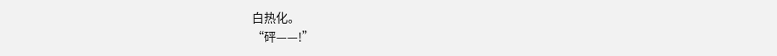白热化。
“砰——!”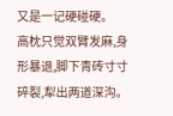又是一记硬碰硬。
高枕只觉双臂发麻,身形暴退,脚下青砖寸寸碎裂,犁出两道深沟。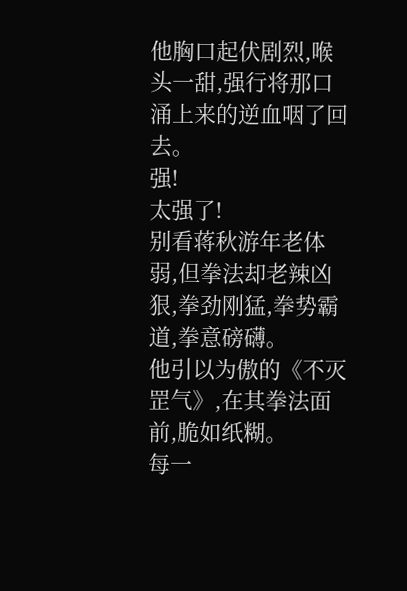他胸口起伏剧烈,喉头一甜,强行将那口涌上来的逆血咽了回去。
强!
太强了!
别看蒋秋游年老体弱,但拳法却老辣凶狠,拳劲刚猛,拳势霸道,拳意磅礴。
他引以为傲的《不灭罡气》,在其拳法面前,脆如纸糊。
每一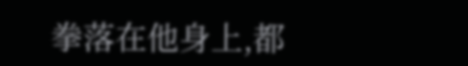拳落在他身上,都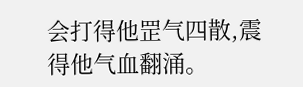会打得他罡气四散,震得他气血翻涌。